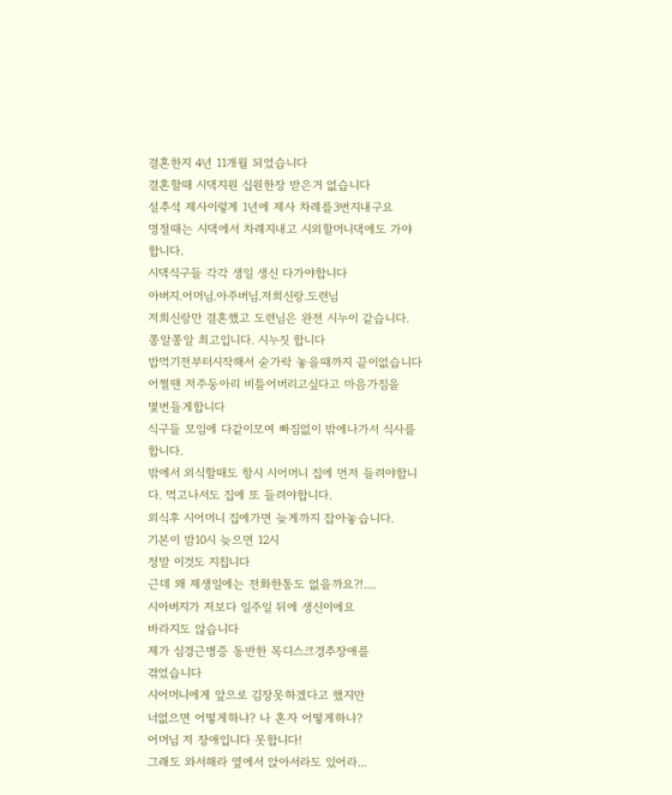결혼한지 4년 11개월 되었습니다
결혼할때 시댁지원 십원한장 받은거 없습니다
설추석 제사이렇게 1년에 제사 차례를3번지내구요
명절때는 시댁에서 차례지내고 시외할머니댁에도 가야
합니다.
시댁식구들 각각 생일 생신 다가야합니다
아버지.어머님.아주버님.저희신랑.도련님
저희신랑만 결혼했고 도련님은 완전 시누이 같습니다.
쫑알쫑알 최고입니다. 시누짓 합니다
밥먹기전부터시작해서 숟가락 놓을때까지 끝이없습니다
어쩔땐 저주둥아리 비틀어버리고싶다고 마음가짐을
몇번들게합니다
식구들 모임에 다같이모여 빠짐없이 밖에나가서 식사를
합니다.
밖에서 외식할때도 항시 시어머니 집에 먼저 들려야합니
다. 먹고나서도 집에 또 들려야합니다.
외식후 시어머니 집에가면 늦게까지 잡아놓습니다.
기본이 밤10시 늦으면 12시
정말 이것도 지칩니다
근데 왜 제생일에는 전화한통도 없을까요?!....
시아버지가 저보다 일주일 뒤에 생신이에요
바라지도 않습니다
제가 심경근병증 동반한 목디스크경추장애를
겪었습니다
시어머니에게 앞으로 김장못하겠다고 했지만
너없으면 어떻게하냐? 나 혼자 어떻게하냐?
어머님 저 장애입니다 못합니다!
그래도 와서해라 옆에서 앉아서라도 있어라...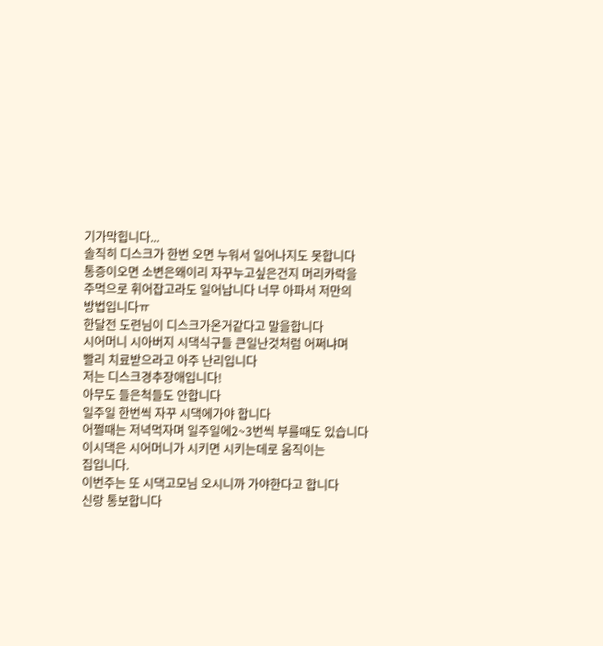기가막힙니다...
솔직히 디스크가 한번 오면 누워서 일어나지도 못합니다
통증이오면 소변은왜이리 자꾸누고싶은건지 머리카락을
주먹으로 휘어잡고라도 일어납니다 너무 아파서 저만의
방법입니다ㅠ
한달전 도련님이 디스크가온거같다고 말을합니다
시어머니 시아버지 시댁식구들 큰일난것처럼 어쩌냐며
빨리 치료받으라고 아주 난리입니다
저는 디스크경추장애입니다!
아무도 들은척들도 안합니다
일주일 한번씩 자꾸 시댁에가야 합니다
어쩔때는 저녁먹자며 일주일에2~3번씩 부를때도 있습니다
이시댁은 시어머니가 시키면 시키는데로 움직이는
집입니다.
이번주는 또 시댁고모님 오시니까 가야한다고 합니다
신랑 통보합니다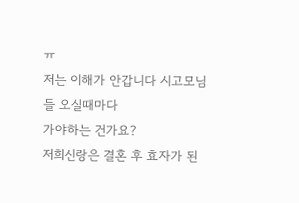ㅠ
저는 이해가 안갑니다 시고모님들 오실때마다
가야하는 건가요?
저희신랑은 결혼 후 효자가 된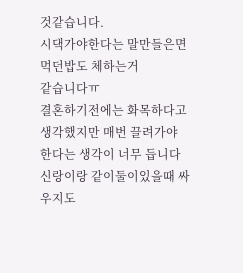것같습니다.
시댁가야한다는 말만들은면 먹던밥도 체하는거
같습니다ㅠ
결혼하기전에는 화목하다고 생각했지만 매번 끌려가야
한다는 생각이 너무 듭니다
신랑이랑 같이둘이있을때 싸우지도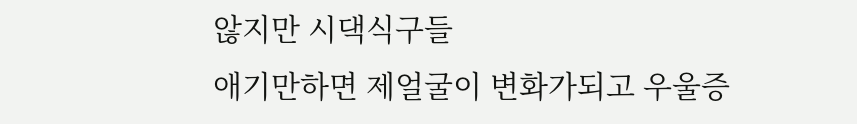않지만 시댁식구들
애기만하면 제얼굴이 변화가되고 우울증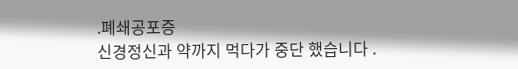.폐쇄공포증
신경정신과 약까지 먹다가 중단 했습니다 .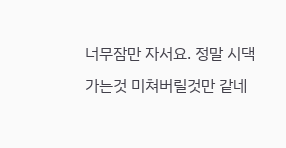너무잠만 자서요. 정말 시댁가는것 미쳐버릴것만 같네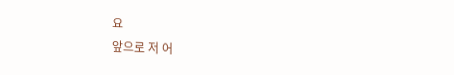요
앞으로 저 어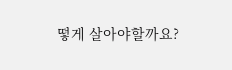떻게 살아야할까요?